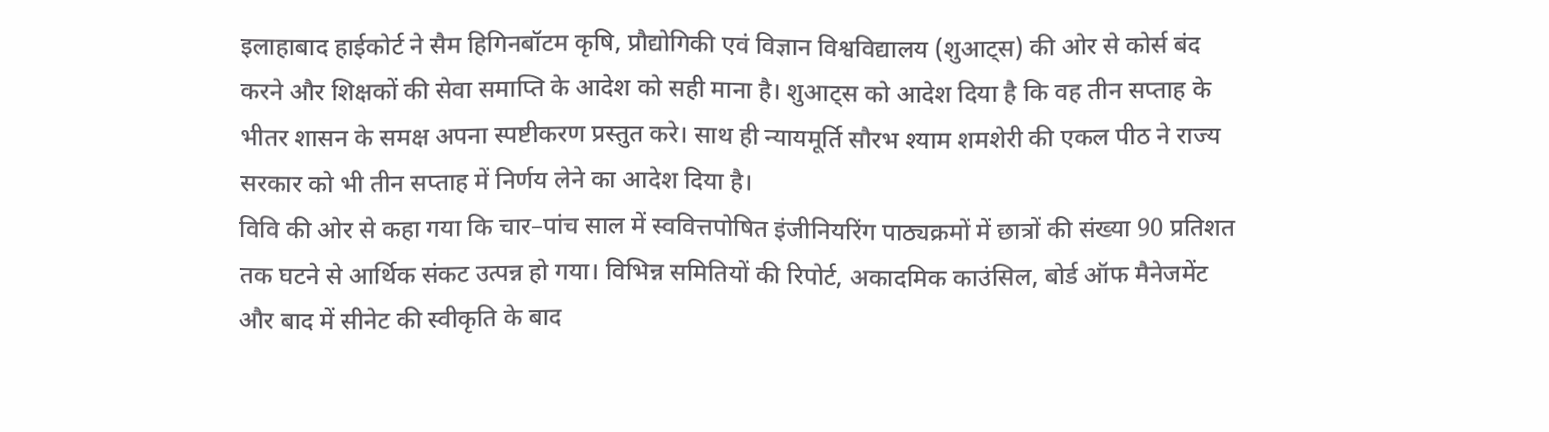इलाहाबाद हाईकोर्ट ने सैम हिगिनबॉटम कृषि, प्रौद्योगिकी एवं विज्ञान विश्वविद्यालय (शुआट्स) की ओर से कोर्स बंद करने और शिक्षकों की सेवा समाप्ति के आदेश को सही माना है। शुआट्स को आदेश दिया है कि वह तीन सप्ताह के भीतर शासन के समक्ष अपना स्पष्टीकरण प्रस्तुत करे। साथ ही न्यायमूर्ति सौरभ श्याम शमशेरी की एकल पीठ ने राज्य सरकार को भी तीन सप्ताह में निर्णय लेने का आदेश दिया है।
विवि की ओर से कहा गया कि चार–पांच साल में स्ववित्तपोषित इंजीनियरिंग पाठ्यक्रमों में छात्रों की संख्या 90 प्रतिशत तक घटने से आर्थिक संकट उत्पन्न हो गया। विभिन्न समितियों की रिपोर्ट, अकादमिक काउंसिल, बोर्ड ऑफ मैनेजमेंट और बाद में सीनेट की स्वीकृति के बाद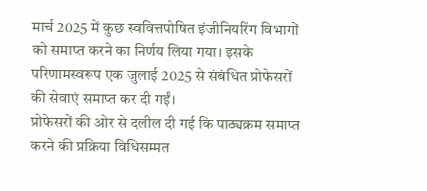मार्च 2025 में कुछ स्ववित्तपोषित इंजीनियरिंग विभागों को समाप्त करने का निर्णय लिया गया। इसके परिणामस्वरूप एक जुलाई 2025 से संबंधित प्रोफेसरों की सेवाएं समाप्त कर दी गईं।
प्रोफेसरों की ओर से दलील दी गई कि पाठ्यक्रम समाप्त करने की प्रक्रिया विधिसम्मत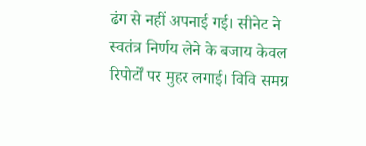ढंग से नहीं अपनाई गई। सीनेट ने स्वतंत्र निर्णय लेने के बजाय केवल रिपोर्टों पर मुहर लगाई। विवि समग्र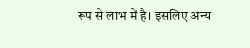रूप से लाभ में है। इसलिए अन्य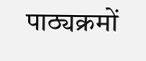पाठ्यक्रमों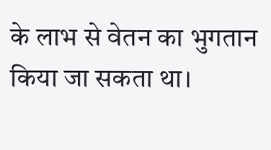के लाभ से वेतन का भुगतान किया जा सकता था।